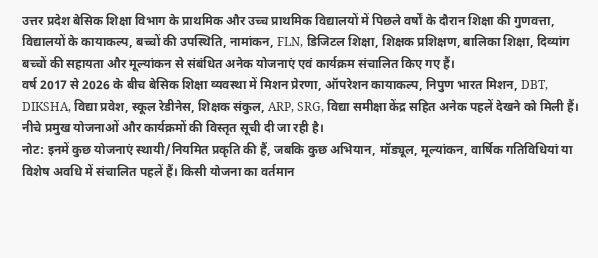उत्तर प्रदेश बेसिक शिक्षा विभाग के प्राथमिक और उच्च प्राथमिक विद्यालयों में पिछले वर्षों के दौरान शिक्षा की गुणवत्ता, विद्यालयों के कायाकल्प, बच्चों की उपस्थिति, नामांकन, FLN, डिजिटल शिक्षा, शिक्षक प्रशिक्षण, बालिका शिक्षा, दिव्यांग बच्चों की सहायता और मूल्यांकन से संबंधित अनेक योजनाएं एवं कार्यक्रम संचालित किए गए हैं।
वर्ष 2017 से 2026 के बीच बेसिक शिक्षा व्यवस्था में मिशन प्रेरणा, ऑपरेशन कायाकल्प, निपुण भारत मिशन, DBT, DIKSHA, विद्या प्रवेश, स्कूल रेडीनेस, शिक्षक संकुल, ARP, SRG, विद्या समीक्षा केंद्र सहित अनेक पहलें देखने को मिली हैं।
नीचे प्रमुख योजनाओं और कार्यक्रमों की विस्तृत सूची दी जा रही है।
नोट: इनमें कुछ योजनाएं स्थायी/नियमित प्रकृति की हैं, जबकि कुछ अभियान, मॉड्यूल, मूल्यांकन, वार्षिक गतिविधियां या विशेष अवधि में संचालित पहलें हैं। किसी योजना का वर्तमान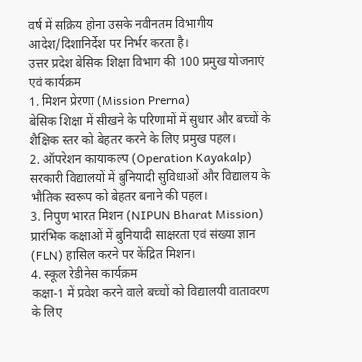वर्ष में सक्रिय होना उसके नवीनतम विभागीय आदेश/दिशानिर्देश पर निर्भर करता है।
उत्तर प्रदेश बेसिक शिक्षा विभाग की 100 प्रमुख योजनाएं एवं कार्यक्रम
1. मिशन प्रेरणा (Mission Prerna)
बेसिक शिक्षा में सीखने के परिणामों में सुधार और बच्चों के शैक्षिक स्तर को बेहतर करने के लिए प्रमुख पहल।
2. ऑपरेशन कायाकल्प (Operation Kayakalp)
सरकारी विद्यालयों में बुनियादी सुविधाओं और विद्यालय के भौतिक स्वरूप को बेहतर बनाने की पहल।
3. निपुण भारत मिशन (NIPUN Bharat Mission)
प्रारंभिक कक्षाओं में बुनियादी साक्षरता एवं संख्या ज्ञान (FLN) हासिल करने पर केंद्रित मिशन।
4. स्कूल रेडीनेस कार्यक्रम
कक्षा-1 में प्रवेश करने वाले बच्चों को विद्यालयी वातावरण के लिए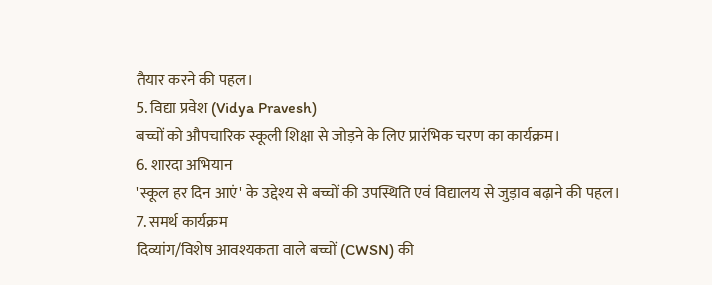तैयार करने की पहल।
5. विद्या प्रवेश (Vidya Pravesh)
बच्चों को औपचारिक स्कूली शिक्षा से जोड़ने के लिए प्रारंभिक चरण का कार्यक्रम।
6. शारदा अभियान
'स्कूल हर दिन आएं' के उद्देश्य से बच्चों की उपस्थिति एवं विद्यालय से जुड़ाव बढ़ाने की पहल।
7. समर्थ कार्यक्रम
दिव्यांग/विशेष आवश्यकता वाले बच्चों (CWSN) की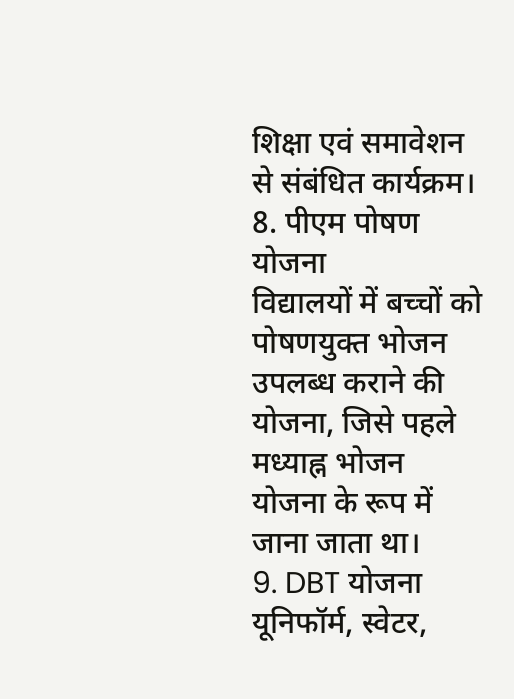शिक्षा एवं समावेशन से संबंधित कार्यक्रम।
8. पीएम पोषण योजना
विद्यालयों में बच्चों को पोषणयुक्त भोजन उपलब्ध कराने की योजना, जिसे पहले मध्याह्न भोजन योजना के रूप में जाना जाता था।
9. DBT योजना
यूनिफॉर्म, स्वेटर,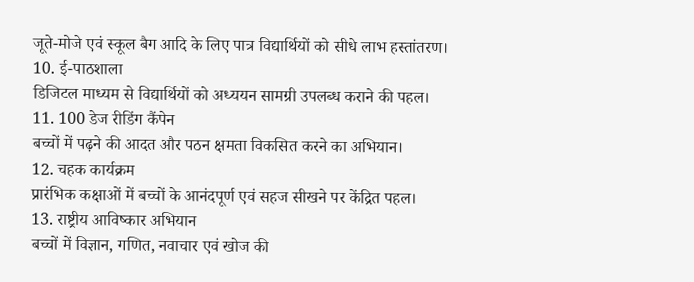जूते-मोजे एवं स्कूल बैग आदि के लिए पात्र विद्यार्थियों को सीधे लाभ हस्तांतरण।
10. ई-पाठशाला
डिजिटल माध्यम से विद्यार्थियों को अध्ययन सामग्री उपलब्ध कराने की पहल।
11. 100 डेज रीडिंग कैंपेन
बच्चों में पढ़ने की आदत और पठन क्षमता विकसित करने का अभियान।
12. चहक कार्यक्रम
प्रारंभिक कक्षाओं में बच्चों के आनंदपूर्ण एवं सहज सीखने पर केंद्रित पहल।
13. राष्ट्रीय आविष्कार अभियान
बच्चों में विज्ञान, गणित, नवाचार एवं खोज की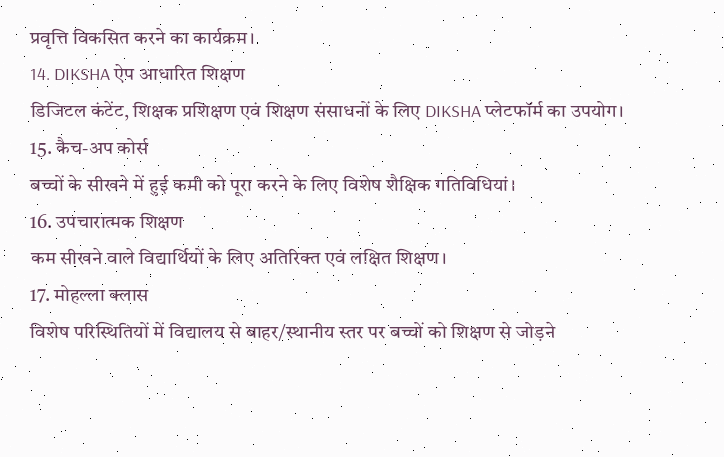प्रवृत्ति विकसित करने का कार्यक्रम।
14. DIKSHA ऐप आधारित शिक्षण
डिजिटल कंटेंट, शिक्षक प्रशिक्षण एवं शिक्षण संसाधनों के लिए DIKSHA प्लेटफॉर्म का उपयोग।
15. कैच-अप कोर्स
बच्चों के सीखने में हुई कमी को पूरा करने के लिए विशेष शैक्षिक गतिविधियां।
16. उपचारात्मक शिक्षण
कम सीखने वाले विद्यार्थियों के लिए अतिरिक्त एवं लक्षित शिक्षण।
17. मोहल्ला क्लास
विशेष परिस्थितियों में विद्यालय से बाहर/स्थानीय स्तर पर बच्चों को शिक्षण से जोड़ने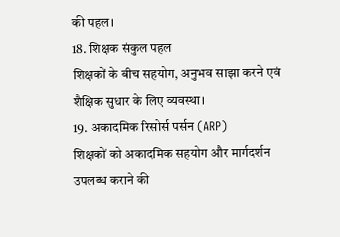की पहल।
18. शिक्षक संकुल पहल
शिक्षकों के बीच सहयोग, अनुभव साझा करने एवं शैक्षिक सुधार के लिए व्यवस्था।
19. अकादमिक रिसोर्स पर्सन (ARP)
शिक्षकों को अकादमिक सहयोग और मार्गदर्शन उपलब्ध कराने की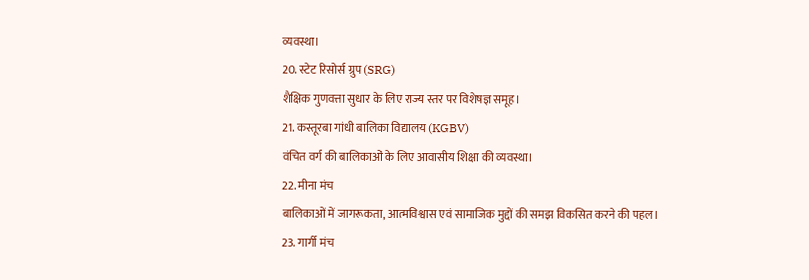व्यवस्था।
20. स्टेट रिसोर्स ग्रुप (SRG)
शैक्षिक गुणवत्ता सुधार के लिए राज्य स्तर पर विशेषज्ञ समूह।
21. कस्तूरबा गांधी बालिका विद्यालय (KGBV)
वंचित वर्ग की बालिकाओं के लिए आवासीय शिक्षा की व्यवस्था।
22. मीना मंच
बालिकाओं में जागरूकता, आत्मविश्वास एवं सामाजिक मुद्दों की समझ विकसित करने की पहल।
23. गार्गी मंच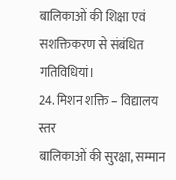बालिकाओं की शिक्षा एवं सशक्तिकरण से संबंधित गतिविधियां।
24. मिशन शक्ति – विद्यालय स्तर
बालिकाओं की सुरक्षा, सम्मान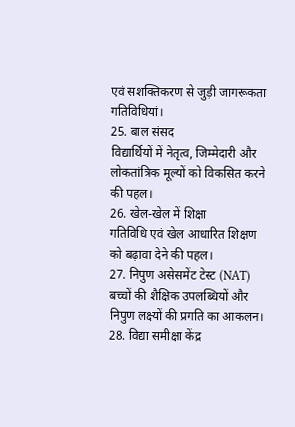एवं सशक्तिकरण से जुड़ी जागरूकता गतिविधियां।
25. बाल संसद
विद्यार्थियों में नेतृत्व, जिम्मेदारी और लोकतांत्रिक मूल्यों को विकसित करने की पहल।
26. खेल-खेल में शिक्षा
गतिविधि एवं खेल आधारित शिक्षण को बढ़ावा देने की पहल।
27. निपुण असेसमेंट टेस्ट (NAT)
बच्चों की शैक्षिक उपलब्धियों और निपुण लक्ष्यों की प्रगति का आकलन।
28. विद्या समीक्षा केंद्र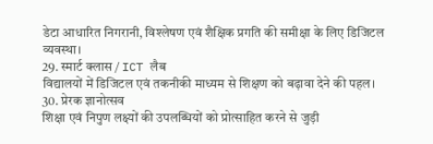डेटा आधारित निगरानी, विश्लेषण एवं शैक्षिक प्रगति की समीक्षा के लिए डिजिटल व्यवस्था।
29. स्मार्ट क्लास / ICT लैब
विद्यालयों में डिजिटल एवं तकनीकी माध्यम से शिक्षण को बढ़ावा देने की पहल।
30. प्रेरक ज्ञानोत्सव
शिक्षा एवं निपुण लक्ष्यों की उपलब्धियों को प्रोत्साहित करने से जुड़ी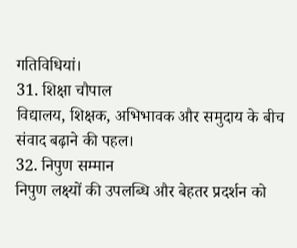गतिविधियां।
31. शिक्षा चौपाल
विद्यालय, शिक्षक, अभिभावक और समुदाय के बीच संवाद बढ़ाने की पहल।
32. निपुण सम्मान
निपुण लक्ष्यों की उपलब्धि और बेहतर प्रदर्शन को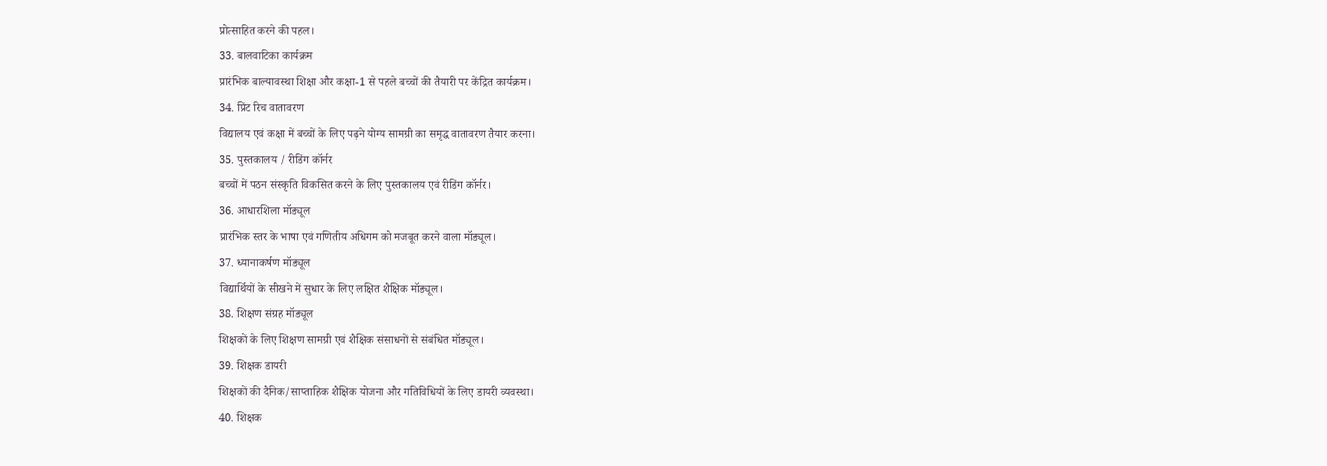प्रोत्साहित करने की पहल।
33. बालवाटिका कार्यक्रम
प्रारंभिक बाल्यावस्था शिक्षा और कक्षा-1 से पहले बच्चों की तैयारी पर केंद्रित कार्यक्रम।
34. प्रिंट रिच वातावरण
विद्यालय एवं कक्षा में बच्चों के लिए पढ़ने योग्य सामग्री का समृद्ध वातावरण तैयार करना।
35. पुस्तकालय / रीडिंग कॉर्नर
बच्चों में पठन संस्कृति विकसित करने के लिए पुस्तकालय एवं रीडिंग कॉर्नर।
36. आधारशिला मॉड्यूल
प्रारंभिक स्तर के भाषा एवं गणितीय अधिगम को मजबूत करने वाला मॉड्यूल।
37. ध्यानाकर्षण मॉड्यूल
विद्यार्थियों के सीखने में सुधार के लिए लक्षित शैक्षिक मॉड्यूल।
38. शिक्षण संग्रह मॉड्यूल
शिक्षकों के लिए शिक्षण सामग्री एवं शैक्षिक संसाधनों से संबंधित मॉड्यूल।
39. शिक्षक डायरी
शिक्षकों की दैनिक/साप्ताहिक शैक्षिक योजना और गतिविधियों के लिए डायरी व्यवस्था।
40. शिक्षक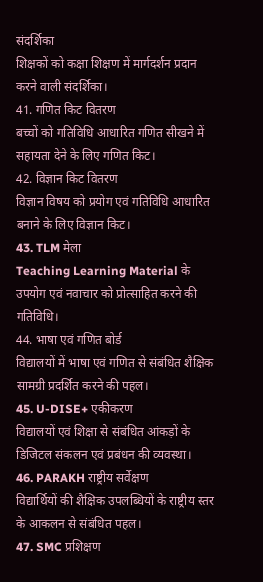संदर्शिका
शिक्षकों को कक्षा शिक्षण में मार्गदर्शन प्रदान करने वाली संदर्शिका।
41. गणित किट वितरण
बच्चों को गतिविधि आधारित गणित सीखने में सहायता देने के लिए गणित किट।
42. विज्ञान किट वितरण
विज्ञान विषय को प्रयोग एवं गतिविधि आधारित बनाने के लिए विज्ञान किट।
43. TLM मेला
Teaching Learning Material के उपयोग एवं नवाचार को प्रोत्साहित करने की गतिविधि।
44. भाषा एवं गणित बोर्ड
विद्यालयों में भाषा एवं गणित से संबंधित शैक्षिक सामग्री प्रदर्शित करने की पहल।
45. U-DISE+ एकीकरण
विद्यालयों एवं शिक्षा से संबंधित आंकड़ों के डिजिटल संकलन एवं प्रबंधन की व्यवस्था।
46. PARAKH राष्ट्रीय सर्वेक्षण
विद्यार्थियों की शैक्षिक उपलब्धियों के राष्ट्रीय स्तर के आकलन से संबंधित पहल।
47. SMC प्रशिक्षण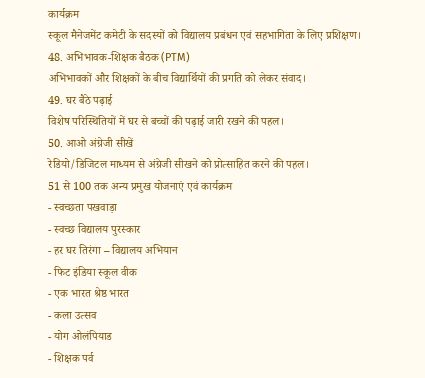कार्यक्रम
स्कूल मैनेजमेंट कमेटी के सदस्यों को विद्यालय प्रबंधन एवं सहभागिता के लिए प्रशिक्षण।
48. अभिभावक-शिक्षक बैठक (PTM)
अभिभावकों और शिक्षकों के बीच विद्यार्थियों की प्रगति को लेकर संवाद।
49. घर बैठे पढ़ाई
विशेष परिस्थितियों में घर से बच्चों की पढ़ाई जारी रखने की पहल।
50. आओ अंग्रेजी सीखें
रेडियो/डिजिटल माध्यम से अंग्रेजी सीखने को प्रोत्साहित करने की पहल।
51 से 100 तक अन्य प्रमुख योजनाएं एवं कार्यक्रम
- स्वच्छता पखवाड़ा
- स्वच्छ विद्यालय पुरस्कार
- हर घर तिरंगा – विद्यालय अभियान
- फिट इंडिया स्कूल वीक
- एक भारत श्रेष्ठ भारत
- कला उत्सव
- योग ओलंपियाड
- शिक्षक पर्व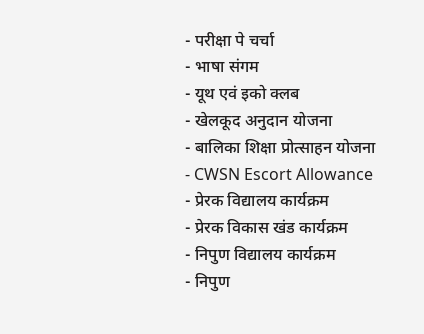- परीक्षा पे चर्चा
- भाषा संगम
- यूथ एवं इको क्लब
- खेलकूद अनुदान योजना
- बालिका शिक्षा प्रोत्साहन योजना
- CWSN Escort Allowance
- प्रेरक विद्यालय कार्यक्रम
- प्रेरक विकास खंड कार्यक्रम
- निपुण विद्यालय कार्यक्रम
- निपुण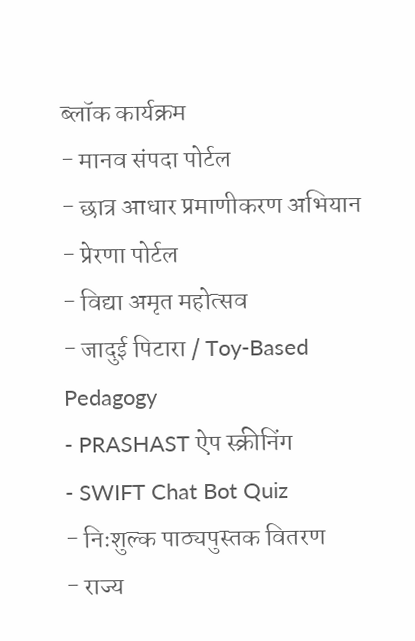ब्लॉक कार्यक्रम
- मानव संपदा पोर्टल
- छात्र आधार प्रमाणीकरण अभियान
- प्रेरणा पोर्टल
- विद्या अमृत महोत्सव
- जादुई पिटारा / Toy-Based Pedagogy
- PRASHAST ऐप स्क्रीनिंग
- SWIFT Chat Bot Quiz
- निःशुल्क पाठ्यपुस्तक वितरण
- राज्य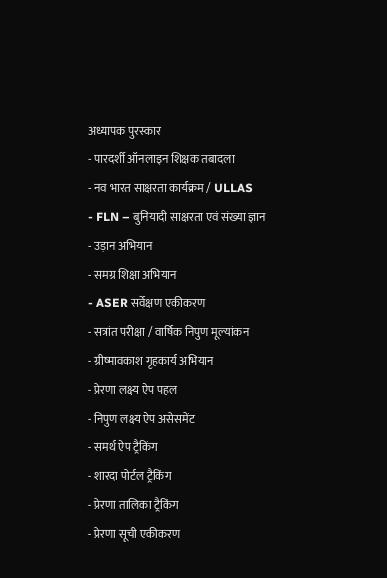अध्यापक पुरस्कार
- पारदर्शी ऑनलाइन शिक्षक तबादला
- नव भारत साक्षरता कार्यक्रम / ULLAS
- FLN – बुनियादी साक्षरता एवं संख्या ज्ञान
- उड़ान अभियान
- समग्र शिक्षा अभियान
- ASER सर्वेक्षण एकीकरण
- सत्रांत परीक्षा / वार्षिक निपुण मूल्यांकन
- ग्रीष्मावकाश गृहकार्य अभियान
- प्रेरणा लक्ष्य ऐप पहल
- निपुण लक्ष्य ऐप असेसमेंट
- समर्थ ऐप ट्रैकिंग
- शारदा पोर्टल ट्रैकिंग
- प्रेरणा तालिका ट्रैकिंग
- प्रेरणा सूची एकीकरण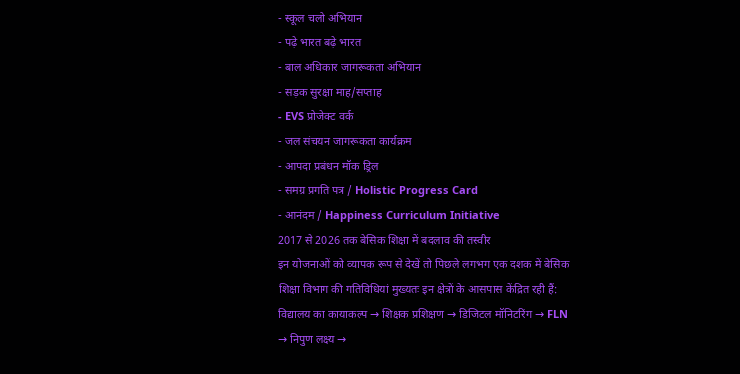- स्कूल चलो अभियान
- पढ़े भारत बढ़े भारत
- बाल अधिकार जागरूकता अभियान
- सड़क सुरक्षा माह/सप्ताह
- EVS प्रोजेक्ट वर्क
- जल संचयन जागरूकता कार्यक्रम
- आपदा प्रबंधन मॉक ड्रिल
- समग्र प्रगति पत्र / Holistic Progress Card
- आनंदम / Happiness Curriculum Initiative
2017 से 2026 तक बेसिक शिक्षा में बदलाव की तस्वीर
इन योजनाओं को व्यापक रूप से देखें तो पिछले लगभग एक दशक में बेसिक शिक्षा विभाग की गतिविधियां मुख्यतः इन क्षेत्रों के आसपास केंद्रित रही हैं:
विद्यालय का कायाकल्प → शिक्षक प्रशिक्षण → डिजिटल मॉनिटरिंग → FLN → निपुण लक्ष्य →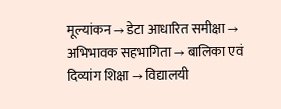मूल्यांकन → डेटा आधारित समीक्षा → अभिभावक सहभागिता → बालिका एवं दिव्यांग शिक्षा → विद्यालयी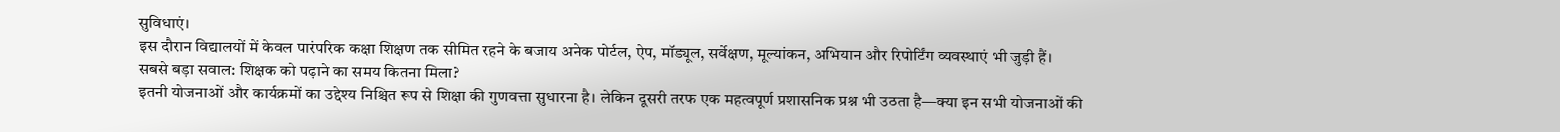सुविधाएं।
इस दौरान विद्यालयों में केवल पारंपरिक कक्षा शिक्षण तक सीमित रहने के बजाय अनेक पोर्टल, ऐप, मॉड्यूल, सर्वेक्षण, मूल्यांकन, अभियान और रिपोर्टिंग व्यवस्थाएं भी जुड़ी हैं।
सबसे बड़ा सवाल: शिक्षक को पढ़ाने का समय कितना मिला?
इतनी योजनाओं और कार्यक्रमों का उद्देश्य निश्चित रूप से शिक्षा की गुणवत्ता सुधारना है। लेकिन दूसरी तरफ एक महत्वपूर्ण प्रशासनिक प्रश्न भी उठता है—क्या इन सभी योजनाओं की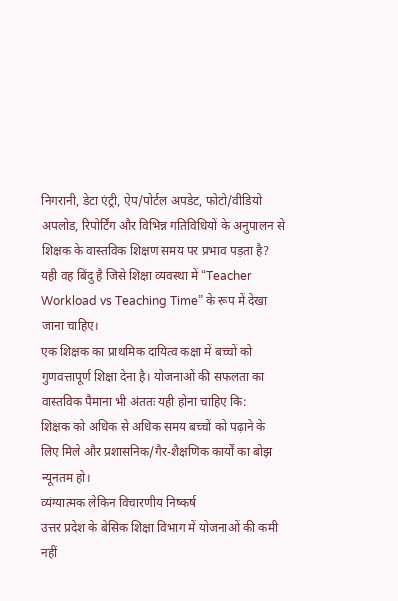निगरानी, डेटा एंट्री, ऐप/पोर्टल अपडेट, फोटो/वीडियो अपलोड, रिपोर्टिंग और विभिन्न गतिविधियों के अनुपालन से शिक्षक के वास्तविक शिक्षण समय पर प्रभाव पड़ता है?
यही वह बिंदु है जिसे शिक्षा व्यवस्था में “Teacher Workload vs Teaching Time” के रूप में देखा जाना चाहिए।
एक शिक्षक का प्राथमिक दायित्व कक्षा में बच्चों को गुणवत्तापूर्ण शिक्षा देना है। योजनाओं की सफलता का वास्तविक पैमाना भी अंततः यही होना चाहिए कि:
शिक्षक को अधिक से अधिक समय बच्चों को पढ़ाने के लिए मिले और प्रशासनिक/गैर-शैक्षणिक कार्यों का बोझ न्यूनतम हो।
व्यंग्यात्मक लेकिन विचारणीय निष्कर्ष
उत्तर प्रदेश के बेसिक शिक्षा विभाग में योजनाओं की कमी नहीं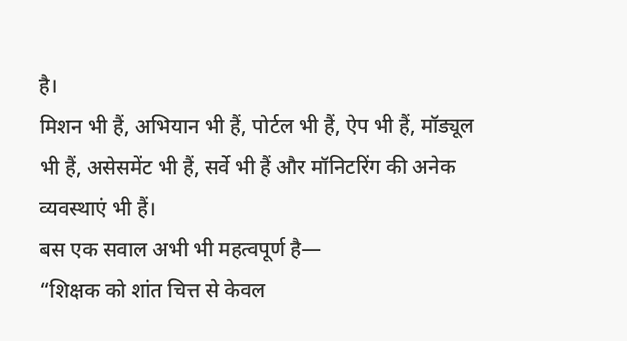है।
मिशन भी हैं, अभियान भी हैं, पोर्टल भी हैं, ऐप भी हैं, मॉड्यूल भी हैं, असेसमेंट भी हैं, सर्वे भी हैं और मॉनिटरिंग की अनेक व्यवस्थाएं भी हैं।
बस एक सवाल अभी भी महत्वपूर्ण है—
“शिक्षक को शांत चित्त से केवल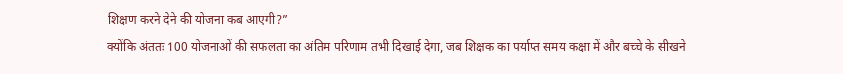शिक्षण करने देने की योजना कब आएगी?”
क्योंकि अंततः 100 योजनाओं की सफलता का अंतिम परिणाम तभी दिखाई देगा, जब शिक्षक का पर्याप्त समय कक्षा में और बच्चे के सीखने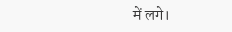में लगे।